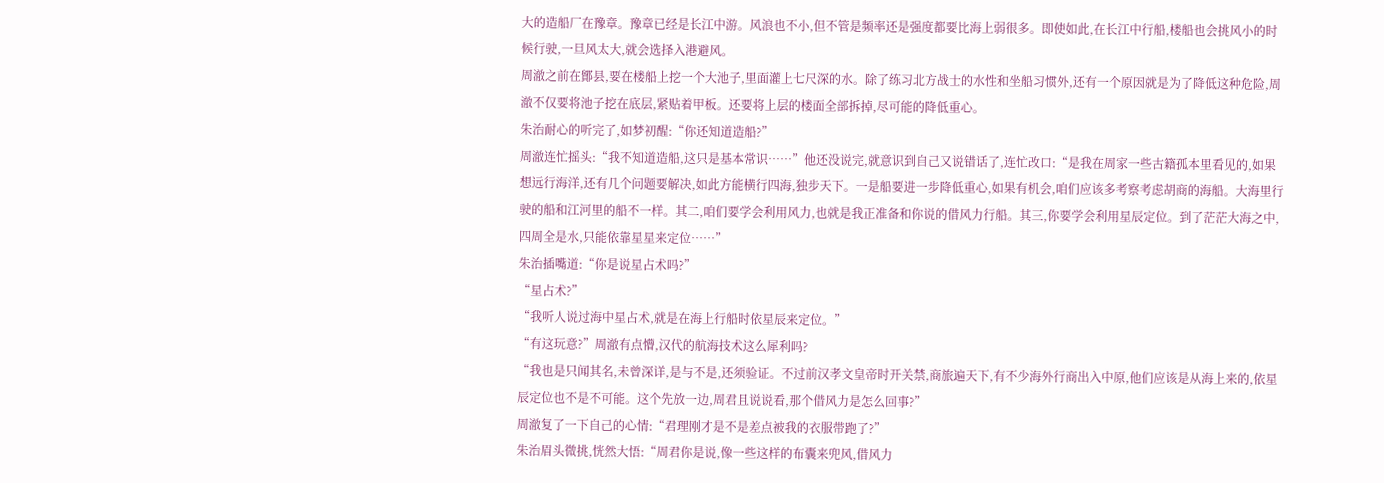大的造船厂在豫章。豫章已经是长江中游。风浪也不小,但不管是频率还是强度都要比海上弱很多。即使如此,在长江中行船,楼船也会挑风小的时候行驶,一旦风太大,就会选择入港避风。
周澈之前在鄮县,要在楼船上挖一个大池子,里面灌上七尺深的水。除了练习北方战士的水性和坐船习惯外,还有一个原因就是为了降低这种危险,周澈不仅要将池子挖在底层,紧贴着甲板。还要将上层的楼面全部拆掉,尽可能的降低重心。
朱治耐心的听完了,如梦初醒:“你还知道造船?”
周澈连忙摇头:“我不知道造船,这只是基本常识……”他还没说完,就意识到自己又说错话了,连忙改口:“是我在周家一些古籍孤本里看见的,如果想远行海洋,还有几个问题要解决,如此方能横行四海,独步天下。一是船要进一步降低重心,如果有机会,咱们应该多考察考虑胡商的海船。大海里行驶的船和江河里的船不一样。其二,咱们要学会利用风力,也就是我正准备和你说的借风力行船。其三,你要学会利用星辰定位。到了茫茫大海之中,四周全是水,只能依靠星星来定位……”
朱治插嘴道:“你是说星占术吗?”
“星占术?”
“我听人说过海中星占术,就是在海上行船时依星辰来定位。”
“有这玩意?”周澈有点懵,汉代的航海技术这么犀利吗?
“我也是只闻其名,未曾深详,是与不是,还须验证。不过前汉孝文皇帝时开关禁,商旅遍天下,有不少海外行商出入中原,他们应该是从海上来的,依星辰定位也不是不可能。这个先放一边,周君且说说看,那个借风力是怎么回事?”
周澈复了一下自己的心情:“君理刚才是不是差点被我的衣服带跑了?”
朱治眉头微挑,恍然大悟:“周君你是说,像一些这样的布囊来兜风,借风力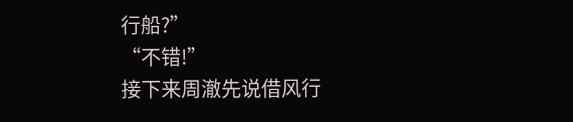行船?”
“不错!”
接下来周澈先说借风行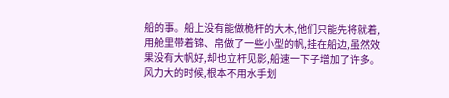船的事。船上没有能做桅杆的大木,他们只能先将就着,用舱里带着锦、帛做了一些小型的帆,挂在船边,虽然效果没有大帆好,却也立杆见影,船速一下子增加了许多。风力大的时候,根本不用水手划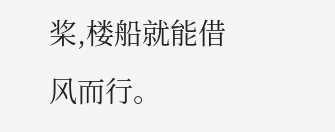桨,楼船就能借风而行。